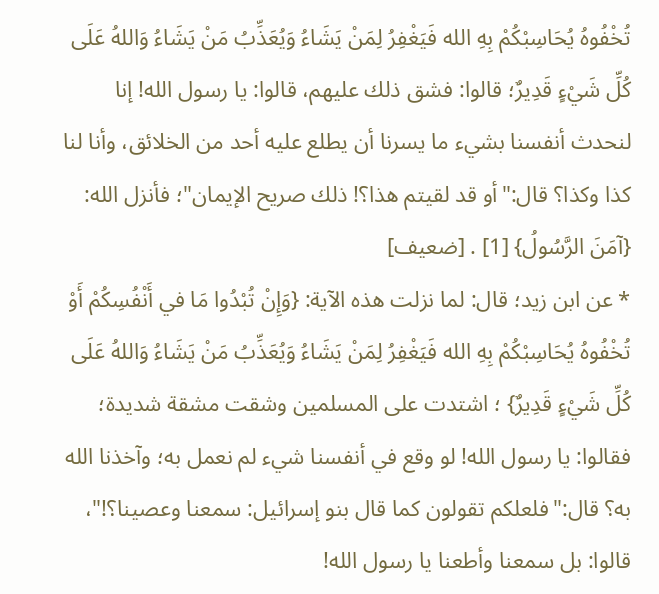تُخْفُوهُ يُحَاسِبْكُمْ بِهِ الله فَيَغْفِرُ لِمَنْ يَشَاءُ وَيُعَذِّبُ مَنْ يَشَاءُ وَاللهُ عَلَى كُلِّ شَيْءٍ قَدِيرٌ؛ قالوا: فشق ذلك عليهم، قالوا: يا رسول الله! إنا لنحدث أنفسنا بشيء ما يسرنا أن يطلع عليه أحد من الخلائق، وأنا لنا كذا وكذا؟ قال:"أو قد لقيتم هذا؟! ذلك صريح الإيمان"؛ فأنزل الله: {آمَنَ الرَّسُولُ} [1] . [ضعيف]
* عن ابن زيد؛ قال: لما نزلت هذه الآية: {وَإِنْ تُبْدُوا مَا في أَنْفُسِكُمْ أَوْ تُخْفُوهُ يُحَاسِبْكُمْ بِهِ الله فَيَغْفِرُ لِمَنْ يَشَاءُ وَيُعَذِّبُ مَنْ يَشَاءُ وَاللهُ عَلَى كُلِّ شَيْءٍ قَدِيرٌ} ؛ اشتدت على المسلمين وشقت مشقة شديدة؛ فقالوا: يا رسول الله! لو وقع في أنفسنا شيء لم نعمل به؛ وآخذنا الله به؟ قال:"فلعلكم تقولون كما قال بنو إسرائيل: سمعنا وعصينا؟!"، قالوا: بل سمعنا وأطعنا يا رسول الله!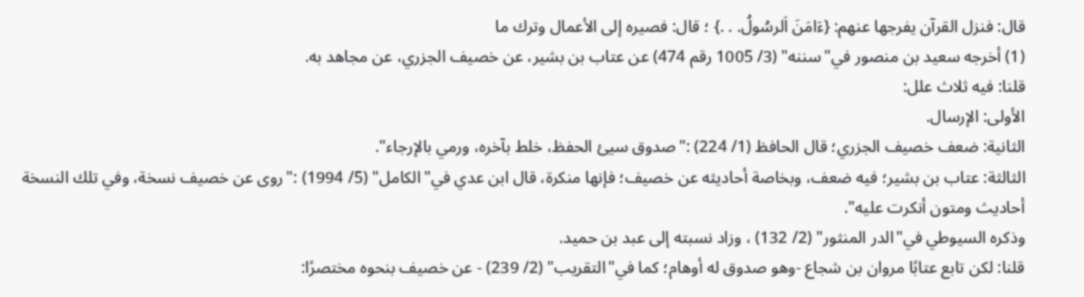قال: فنزل القرآن يفرجها عنهم: {ءَامَنَ اَلرسُولُ. . .} ؛ قال: فصيره إلى الأعمال وترك ما
(1) أخرجه سعيد بن منصور في"سننه" (3/ 1005 رقم 474) عن عتاب بن بشير، عن خصيف الجزري، عن مجاهد به.
قلنا: فيه ثلاث علل:
الأولى: الإرسال.
الثانية: ضعف خصيف الجزري؛ قال الحافظ (1/ 224) :"صدوق سيئ الحفظ، خلط بآخره، ورمي بالإرجاء".
الثالثة: عتاب بن بشير؛ فيه ضعف، وبخاصة أحاديثه عن خصيف؛ فإنها منكرة، قال ابن عدي في"الكامل" (5/ 1994) :"روى عن خصيف نسخة، وفي تلك النسخة أحاديث ومتون أنكرت عليه".
وذكره السيوطي في"الدر المنثور" (2/ 132) ، وزاد نسبته إلى عبد بن حميد.
قلنا: لكن تابع عتابًا مروان بن شجاع -وهو صدوق له أوهام؛ كما في"التقريب" (2/ 239) - عن خصيف بنحوه مختصرًا: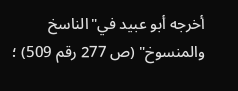أخرجه أبو عبيد في"الناسخ والمنسوخ" (ص 277 رقم 509) ؛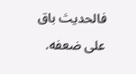فالحديث باق على ضعفه.